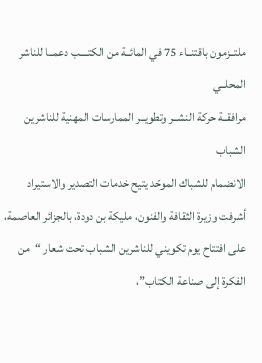ملتــزمون باقتنــاء 75 في المائــة من الكتــــب دعمــا للناشر المحلــي
مرافقــة حركة النشــر وتطويــر الممارسات المهنية للناشرين الشباب
الانضمام للشباك الموحّد يتيح خدمات التصدير والاستيراد
أشرفت وزيرة الثقافة والفنون، مليكة بن دودة، بالجزائر العاصمة، على افتتاح يوم تكويني للناشرين الشباب تحت شعار “من الفكرة إلى صناعة الكتاب”،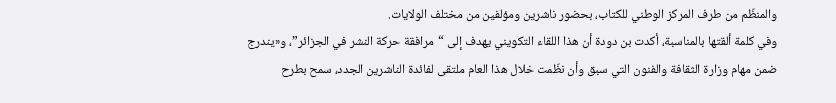والمنظّم من طرف المركز الوطني للكتاب، بحضور ناشرين ومؤلفين من مختلف الولايات.
وفي كلمة ألقتها بالمناسبة، أكدت بن دودة أن هذا اللقاء التكويني يهدف إلى “مرافقة حركة النشر في الجزائر”، و«يندرج ضمن مهام وزارة الثقافة والفنون التي سبق وأن نظّمت خلال هذا العام ملتقى لفائدة الناشرين الجدد، سمح بطرح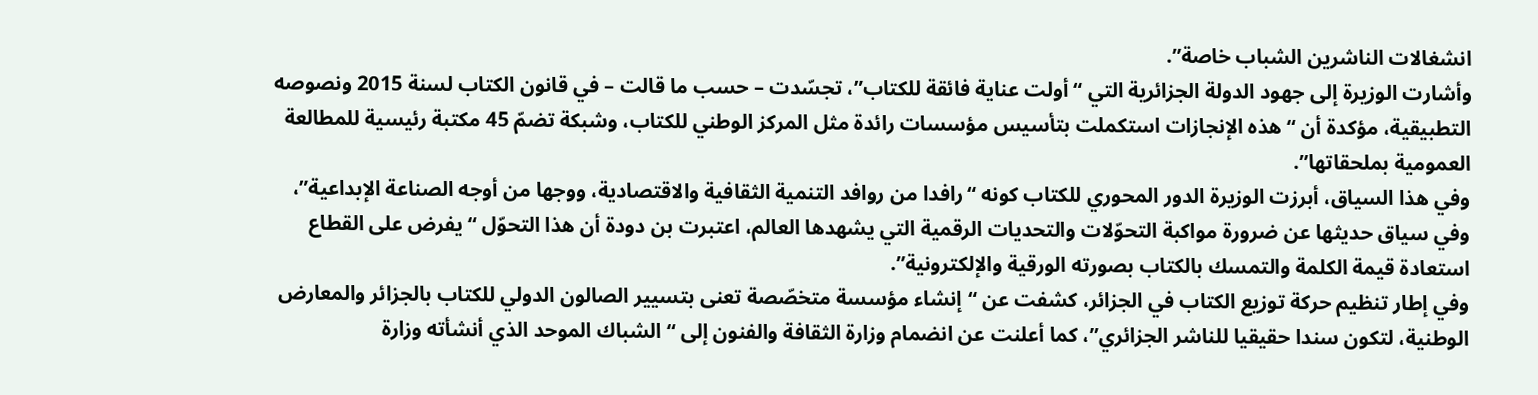انشغالات الناشرين الشباب خاصة”.
وأشارت الوزيرة إلى جهود الدولة الجزائرية التي “أولت عناية فائقة للكتاب”، تجسّدت – حسب ما قالت – في قانون الكتاب لسنة 2015 ونصوصه التطبيقية، مؤكدة أن “هذه الإنجازات استكملت بتأسيس مؤسسات رائدة مثل المركز الوطني للكتاب، وشبكة تضمّ 45 مكتبة رئيسية للمطالعة العمومية بملحقاتها”.
وفي هذا السياق، أبرزت الوزيرة الدور المحوري للكتاب كونه “رافدا من روافد التنمية الثقافية والاقتصادية، ووجها من أوجه الصناعة الإبداعية”، وفي سياق حديثها عن ضرورة مواكبة التحوّلات والتحديات الرقمية التي يشهدها العالم، اعتبرت بن دودة أن هذا التحوّل “يفرض على القطاع استعادة قيمة الكلمة والتمسك بالكتاب بصورته الورقية والإلكترونية”.
وفي إطار تنظيم حركة توزيع الكتاب في الجزائر، كشفت عن “إنشاء مؤسسة متخصّصة تعنى بتسيير الصالون الدولي للكتاب بالجزائر والمعارض الوطنية، لتكون سندا حقيقيا للناشر الجزائري”، كما أعلنت عن انضمام وزارة الثقافة والفنون إلى “الشباك الموحد الذي أنشأته وزارة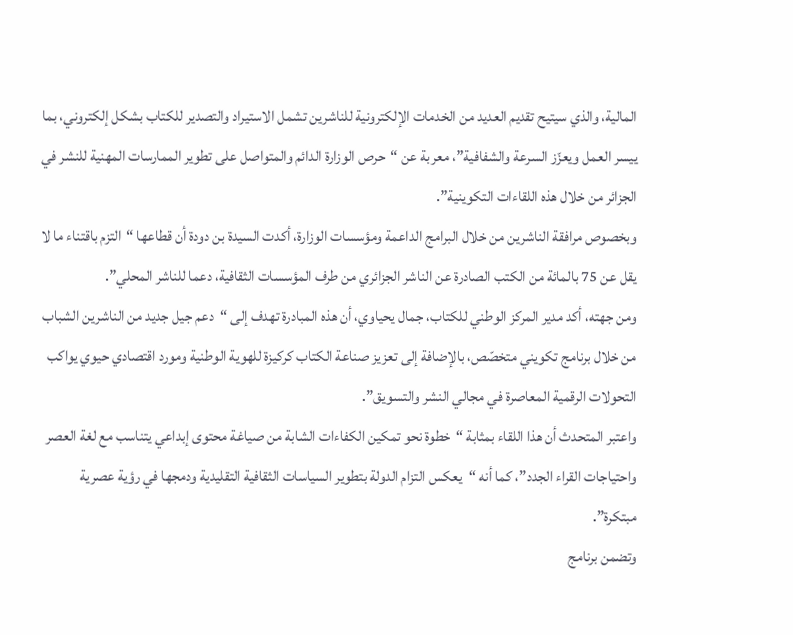المالية، والذي سيتيح تقديم العديد من الخدمات الإلكترونية للناشرين تشمل الاستيراد والتصدير للكتاب بشكل إلكتروني، بما ييسر العمل ويعزّز السرعة والشفافية”، معربة عن “حرص الوزارة الدائم والمتواصل على تطوير الممارسات المهنية للنشر في الجزائر من خلال هذه اللقاءات التكوينية”.
وبخصوص مرافقة الناشرين من خلال البرامج الداعمة ومؤسسات الوزارة، أكدت السيدة بن دودة أن قطاعها “التزم باقتناء ما لا يقل عن 75 بالمائة من الكتب الصادرة عن الناشر الجزائري من طرف المؤسسات الثقافية، دعما للناشر المحلي”.
ومن جهته، أكد مدير المركز الوطني للكتاب، جمال يحياوي، أن هذه المبادرة تهدف إلى “دعم جيل جديد من الناشرين الشباب من خلال برنامج تكويني متخصّص، بالإضافة إلى تعزيز صناعة الكتاب كركيزة للهوية الوطنية ومورد اقتصادي حيوي يواكب التحولات الرقمية المعاصرة في مجالي النشر والتسويق”.
واعتبر المتحدث أن هذا اللقاء بمثابة “خطوة نحو تمكين الكفاءات الشابة من صياغة محتوى إبداعي يتناسب مع لغة العصر واحتياجات القراء الجدد”، كما أنه “يعكس التزام الدولة بتطوير السياسات الثقافية التقليدية ودمجها في رؤية عصرية مبتكرة”.
وتضمن برنامج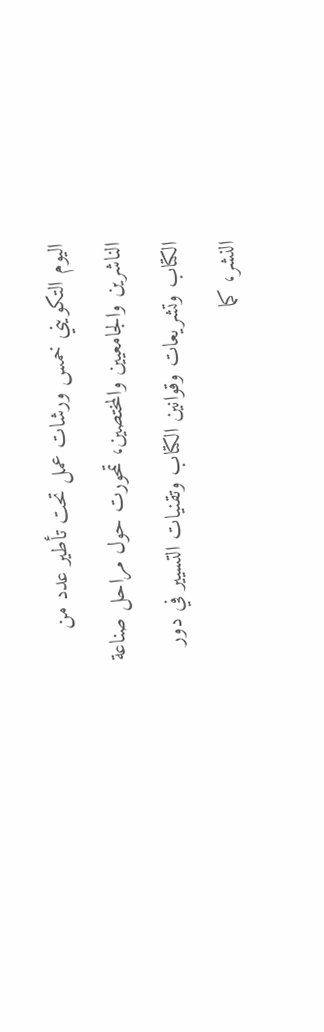اليوم التكويني خمس ورشات عمل تحت تأطير عدد من الناشرين والجامعيين والمختصين، تمحورت حول مراحل صناعة الكتاب وتشريعات وقوانين الكتاب وتقنيات التسيير في دور النشر، كما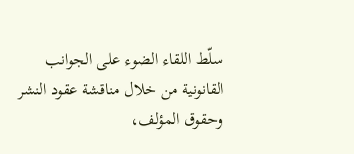سلّط اللقاء الضوء على الجوانب القانونية من خلال مناقشة عقود النشر وحقوق المؤلف،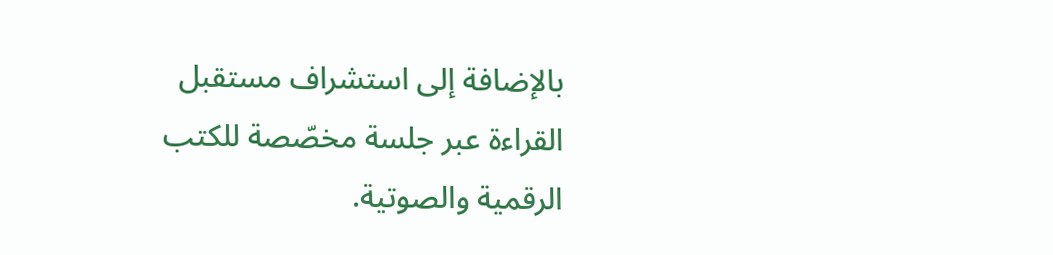بالإضافة إلى استشراف مستقبل القراءة عبر جلسة مخصّصة للكتب الرقمية والصوتية.